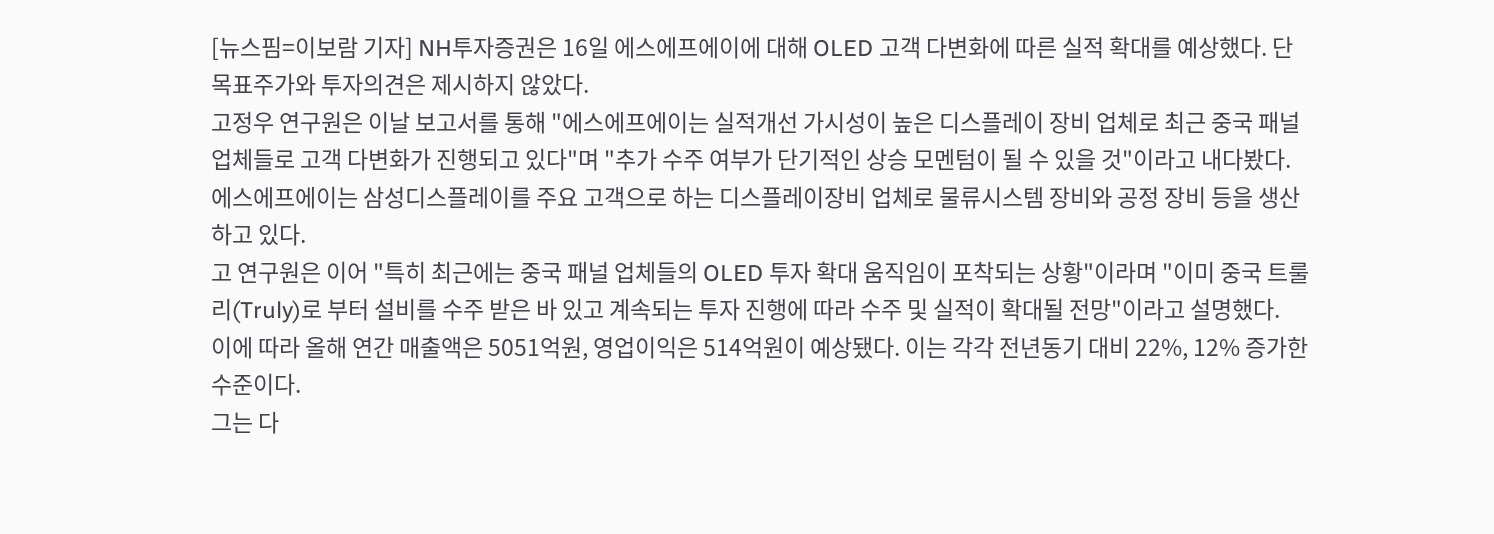[뉴스핌=이보람 기자] NH투자증권은 16일 에스에프에이에 대해 OLED 고객 다변화에 따른 실적 확대를 예상했다. 단 목표주가와 투자의견은 제시하지 않았다.
고정우 연구원은 이날 보고서를 통해 "에스에프에이는 실적개선 가시성이 높은 디스플레이 장비 업체로 최근 중국 패널 업체들로 고객 다변화가 진행되고 있다"며 "추가 수주 여부가 단기적인 상승 모멘텀이 될 수 있을 것"이라고 내다봤다.
에스에프에이는 삼성디스플레이를 주요 고객으로 하는 디스플레이장비 업체로 물류시스템 장비와 공정 장비 등을 생산하고 있다.
고 연구원은 이어 "특히 최근에는 중국 패널 업체들의 OLED 투자 확대 움직임이 포착되는 상황"이라며 "이미 중국 트룰리(Truly)로 부터 설비를 수주 받은 바 있고 계속되는 투자 진행에 따라 수주 및 실적이 확대될 전망"이라고 설명했다.
이에 따라 올해 연간 매출액은 5051억원, 영업이익은 514억원이 예상됐다. 이는 각각 전년동기 대비 22%, 12% 증가한 수준이다.
그는 다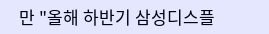만 "올해 하반기 삼성디스플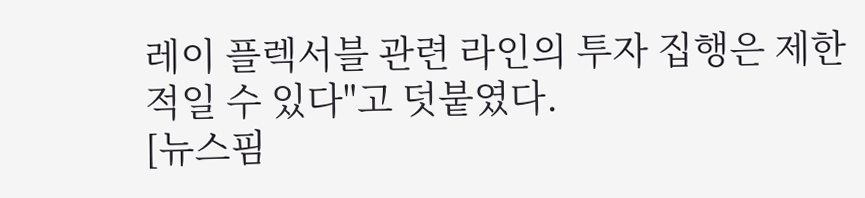레이 플렉서블 관련 라인의 투자 집행은 제한적일 수 있다"고 덧붙였다.
[뉴스핌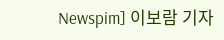Newspim] 이보람 기자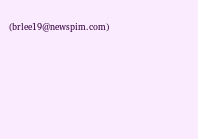(brlee19@newspim.com)